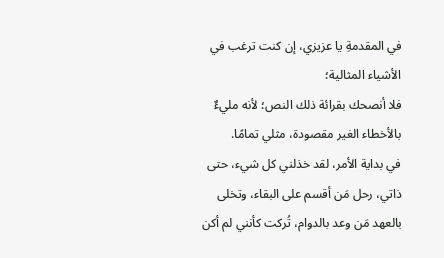في المقدمةِ يا عزيزي، إن كنت ترغب في الأشياء المثالية؛
فلا أنصحك بقرائة ذلك النص؛ لأنه مليءٌ بالأخطاء الغير مقصودة، مثلي تمامًا.
في بداية الأمر، لقد خذلني كل شيء، حتى ذاتي، رحل مَن أقسم على البقاء، وتخلى بالعهد مَن وعد بالدوام، تُركت كأنني لم أكن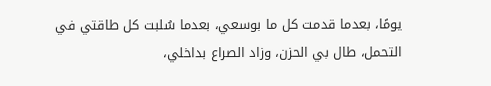يومًا، بعدما قدمت كل ما بوسعي، بعدما سُلبت كل طاقتي في التحمل، طال بي الحزن، وزاد الصراع بداخلي،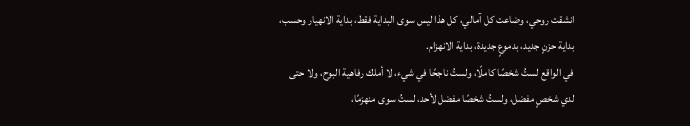انشقت روحي، وضاعت كل آمالي، كل هذا ليس سوى البداية فقط، بداية الانهيار وحسب، بداية حزنٍ جديد، بدموعٍ جديدة، بداية الانهزام.
في الواقع لستُ شخصًا كاملًا، ولستُ ناجحًا في شيء، لا أملك رفاهية البوح، ولا حتى لدي شخصٍ مفضل، ولستُ شخصًا مفضل لأحد، لستُ سوى منهزمًا،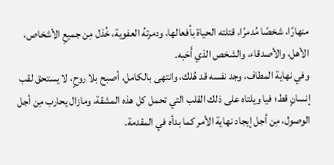منهارًا، شخصًا مُدمرًا، قتلته الحياة بأفعالها، ودمرتهُ العفوية، خُذل مِن جميعِ الأشخاص، الأهل، والأصدقاء، والشخص الذي أَحَبه.
وفي نهاية المطاف، وجد نفسه قد هُلك، وانتهى بالكامل، أصبح بلا روحٍ، لا يستحق لقب إنسانٍ قط؛ فيا ويلتاه على ذلك القلب التي تحمل كل هذه المشقة، ومازال يحارب مِن أجل الوصول، مِن أجل إيجاد نهاية الأمر كما بدأه في المقدمة.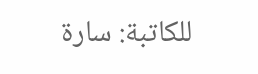للكاتبة: سارة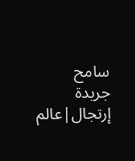سامح
جريدة إرتجال|عالم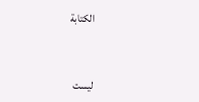الكتابة


ليست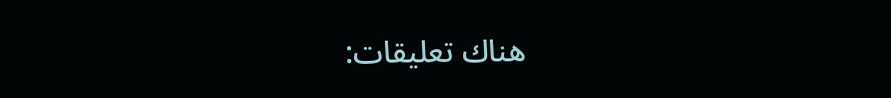هناك تعليقات: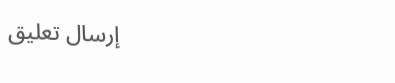إرسال تعليق